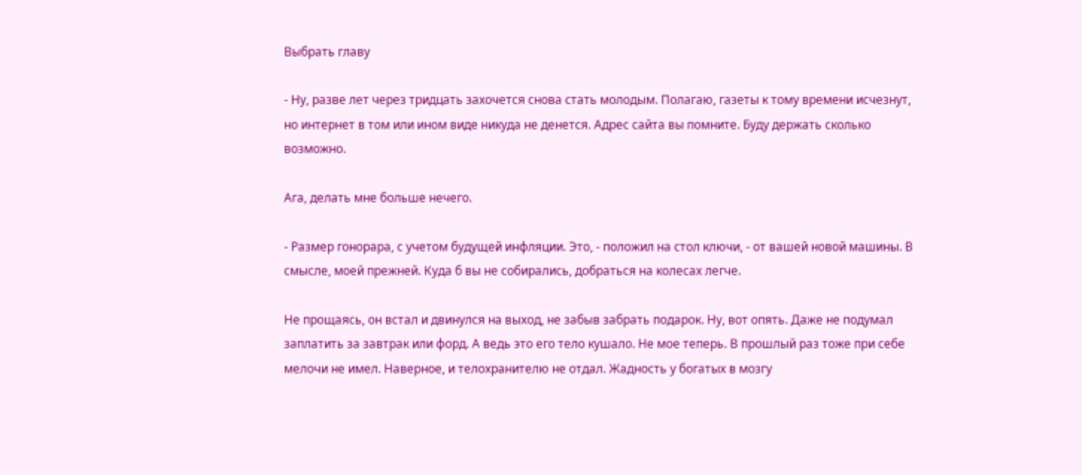Выбрать главу

- Ну, разве лет через тридцать захочется снова стать молодым. Полагаю, газеты к тому времени исчезнут, но интернет в том или ином виде никуда не денется. Адрес сайта вы помните. Буду держать сколько возможно.

Ага, делать мне больше нечего.

- Размер гонорара, с учетом будущей инфляции. Это, - положил на стол ключи, - от вашей новой машины. В смысле, моей прежней. Куда б вы не собирались, добраться на колесах легче.

Не прощаясь, он встал и двинулся на выход, не забыв забрать подарок. Ну, вот опять. Даже не подумал заплатить за завтрак или форд. А ведь это его тело кушало. Не мое теперь. В прошлый раз тоже при себе мелочи не имел. Наверное, и телохранителю не отдал. Жадность у богатых в мозгу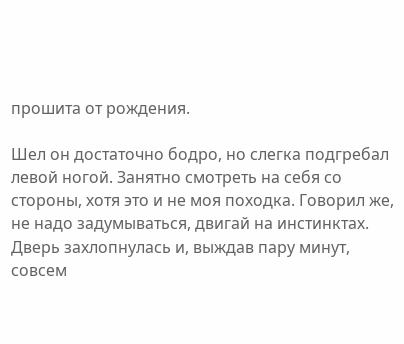прошита от рождения.

Шел он достаточно бодро, но слегка подгребал левой ногой. Занятно смотреть на себя со стороны, хотя это и не моя походка. Говорил же, не надо задумываться, двигай на инстинктах. Дверь захлопнулась и, выждав пару минут, совсем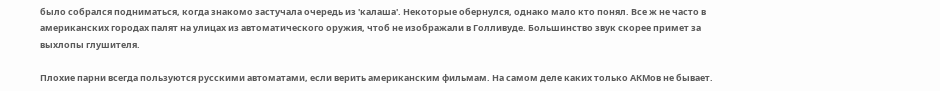было собрался подниматься, когда знакомо застучала очередь из 'калаша'. Некоторые обернулся, однако мало кто понял. Все ж не часто в американских городах палят на улицах из автоматического оружия, чтоб не изображали в Голливуде. Большинство звук скорее примет за выхлопы глушителя.

Плохие парни всегда пользуются русскими автоматами, если верить американским фильмам. На самом деле каких только АКМов не бывает.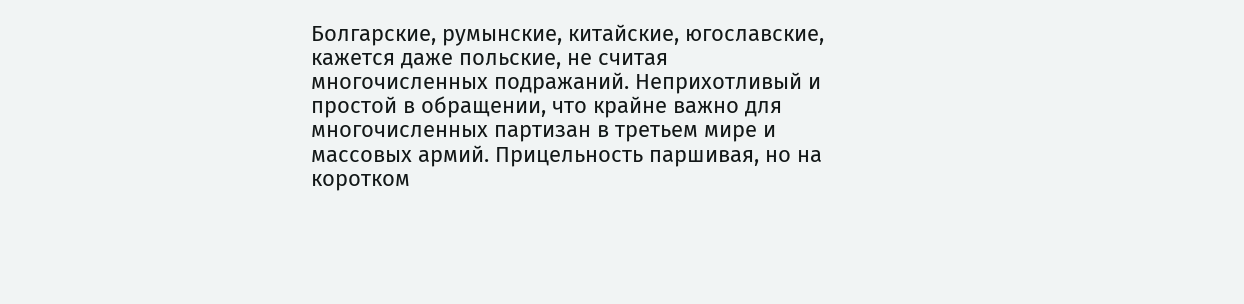Болгарские, румынские, китайские, югославские, кажется даже польские, не считая многочисленных подражаний. Неприхотливый и простой в обращении, что крайне важно для многочисленных партизан в третьем мире и массовых армий. Прицельность паршивая, но на коротком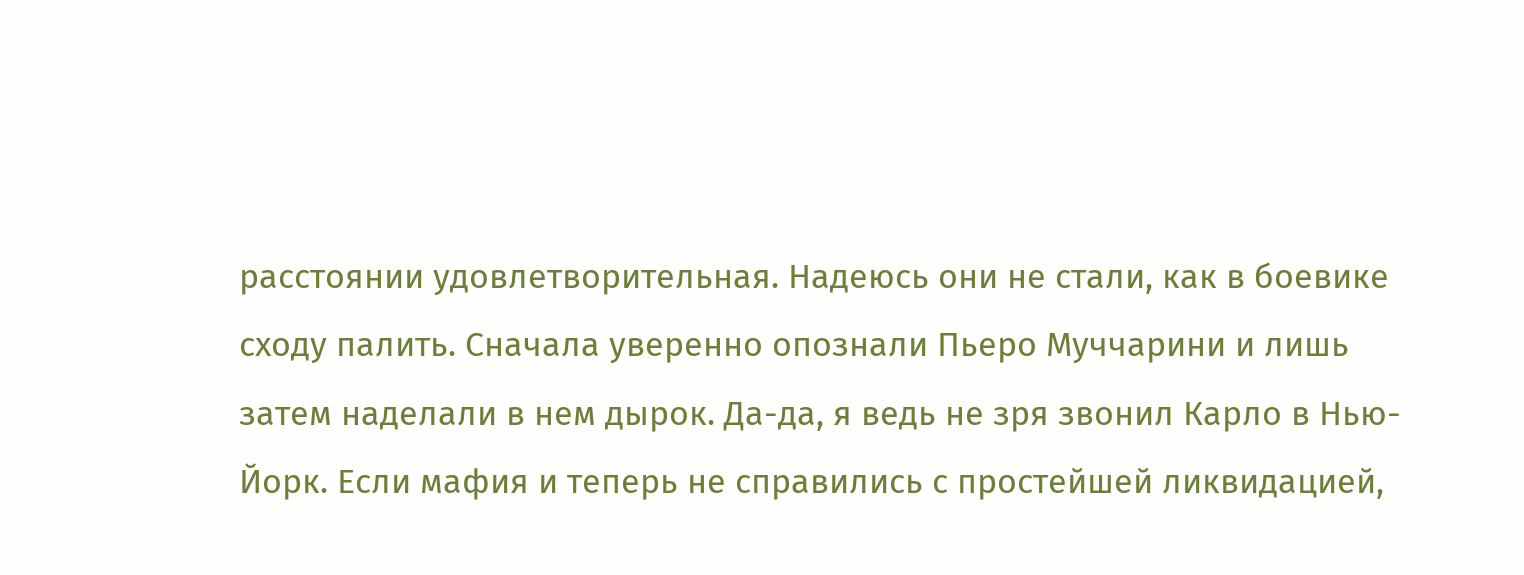расстоянии удовлетворительная. Надеюсь они не стали, как в боевике сходу палить. Сначала уверенно опознали Пьеро Муччарини и лишь затем наделали в нем дырок. Да-да, я ведь не зря звонил Карло в Нью-Йорк. Если мафия и теперь не справились с простейшей ликвидацией,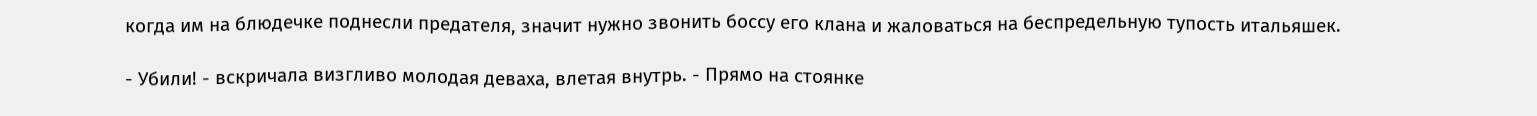когда им на блюдечке поднесли предателя, значит нужно звонить боссу его клана и жаловаться на беспредельную тупость итальяшек.

- Убили! - вскричала визгливо молодая деваха, влетая внутрь. - Прямо на стоянке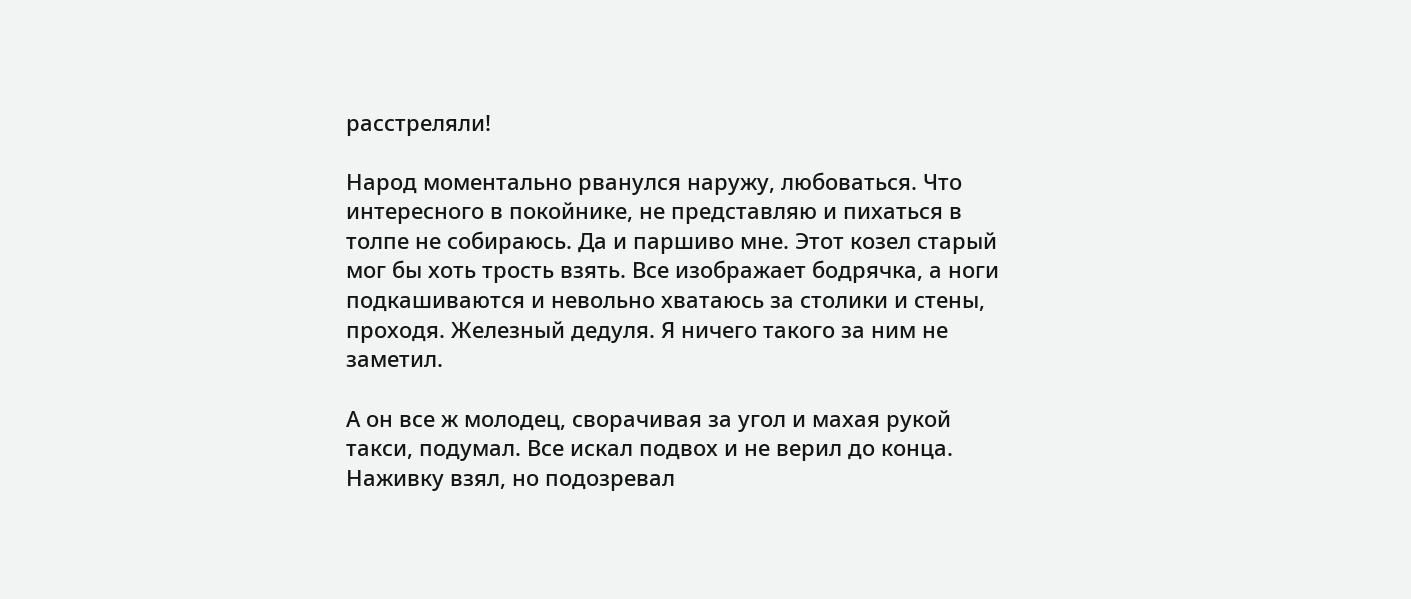расстреляли!

Народ моментально рванулся наружу, любоваться. Что интересного в покойнике, не представляю и пихаться в толпе не собираюсь. Да и паршиво мне. Этот козел старый мог бы хоть трость взять. Все изображает бодрячка, а ноги подкашиваются и невольно хватаюсь за столики и стены, проходя. Железный дедуля. Я ничего такого за ним не заметил.

А он все ж молодец, сворачивая за угол и махая рукой такси, подумал. Все искал подвох и не верил до конца. Наживку взял, но подозревал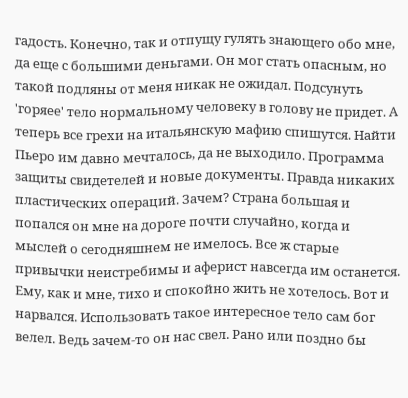гадость. Конечно, так и отпущу гулять знающего обо мне, да еще с большими деньгами. Он мог стать опасным, но такой подляны от меня никак не ожидал. Подсунуть 'горяее' тело нормальному человеку в голову не придет. А теперь все грехи на итальянскую мафию спишутся. Найти Пьеро им давно мечталось, да не выходило. Программа защиты свидетелей и новые документы. Правда никаких пластических операций. Зачем? Страна большая и попался он мне на дороге почти случайно, когда и мыслей о сегодняшнем не имелось. Все ж старые привычки неистребимы и аферист навсегда им останется. Ему, как и мне, тихо и спокойно жить не хотелось. Вот и нарвался. Использовать такое интересное тело сам бог велел. Ведь зачем-то он нас свел. Рано или поздно бы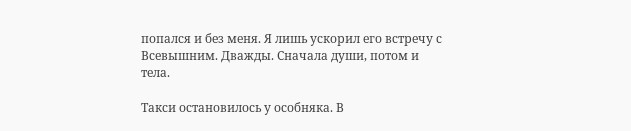попался и без меня. Я лишь ускорил его встречу с Всевышним. Дважды. Сначала души, потом и тела.

Такси остановилось у особняка. В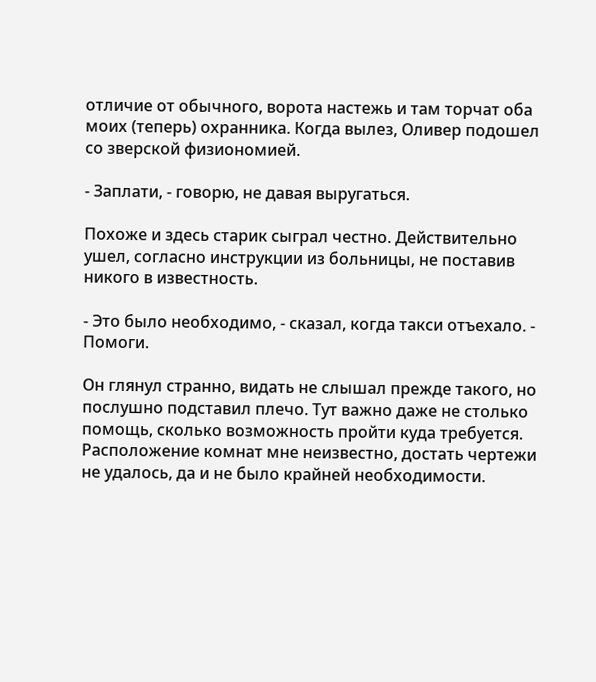отличие от обычного, ворота настежь и там торчат оба моих (теперь) охранника. Когда вылез, Оливер подошел со зверской физиономией.

- Заплати, - говорю, не давая выругаться.

Похоже и здесь старик сыграл честно. Действительно ушел, согласно инструкции из больницы, не поставив никого в известность.

- Это было необходимо, - сказал, когда такси отъехало. - Помоги.

Он глянул странно, видать не слышал прежде такого, но послушно подставил плечо. Тут важно даже не столько помощь, сколько возможность пройти куда требуется. Расположение комнат мне неизвестно, достать чертежи не удалось, да и не было крайней необходимости.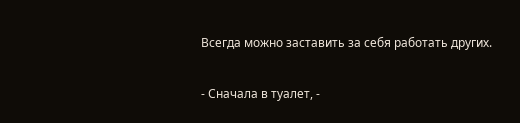Всегда можно заставить за себя работать других.

- Сначала в туалет, -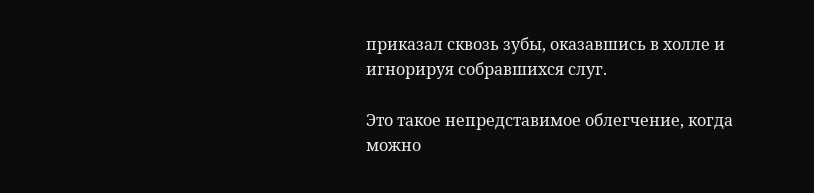приказал сквозь зубы, оказавшись в холле и игнорируя собравшихся слуг.

Это такое непредставимое облегчение, когда можно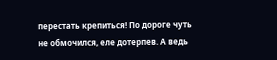перестать крепиться! По дороге чуть не обмочился, еле дотерпев. А ведь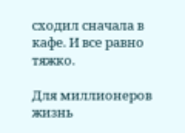сходил сначала в кафе. И все равно тяжко.

Для миллионеров жизнь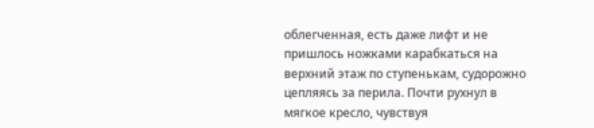облегченная, есть даже лифт и не пришлось ножками карабкаться на верхний этаж по ступенькам, судорожно цепляясь за перила. Почти рухнул в мягкое кресло, чувствуя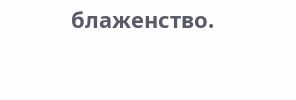блаженство.